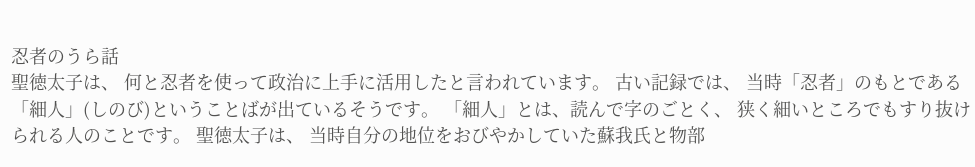忍者のうら話
聖徳太子は、 何と忍者を使って政治に上手に活用したと言われています。 古い記録では、 当時「忍者」のもとである「細人」(しのび)ということばが出ているそうです。 「細人」とは、読んで字のごとく、 狭く細いところでもすり抜けられる人のことです。 聖徳太子は、 当時自分の地位をおびやかしていた蘇我氏と物部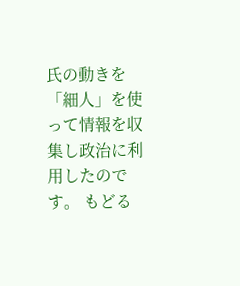氏の動きを 「細人」を使って情報を収集し政治に利用したのです。 もどる